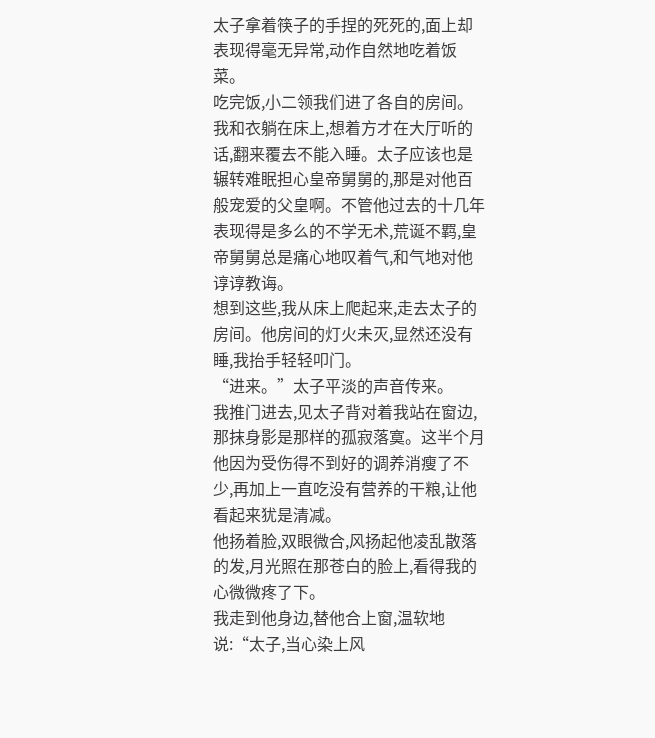太子拿着筷子的手捏的死死的,面上却表现得毫无异常,动作自然地吃着饭菜。
吃完饭,小二领我们进了各自的房间。我和衣躺在床上,想着方才在大厅听的话,翻来覆去不能入睡。太子应该也是辗转难眠担心皇帝舅舅的,那是对他百般宠爱的父皇啊。不管他过去的十几年表现得是多么的不学无术,荒诞不羁,皇帝舅舅总是痛心地叹着气,和气地对他谆谆教诲。
想到这些,我从床上爬起来,走去太子的房间。他房间的灯火未灭,显然还没有睡,我抬手轻轻叩门。
“进来。”太子平淡的声音传来。
我推门进去,见太子背对着我站在窗边,那抹身影是那样的孤寂落寞。这半个月他因为受伤得不到好的调养消瘦了不少,再加上一直吃没有营养的干粮,让他看起来犹是清减。
他扬着脸,双眼微合,风扬起他凌乱散落的发,月光照在那苍白的脸上,看得我的心微微疼了下。
我走到他身边,替他合上窗,温软地说:“太子,当心染上风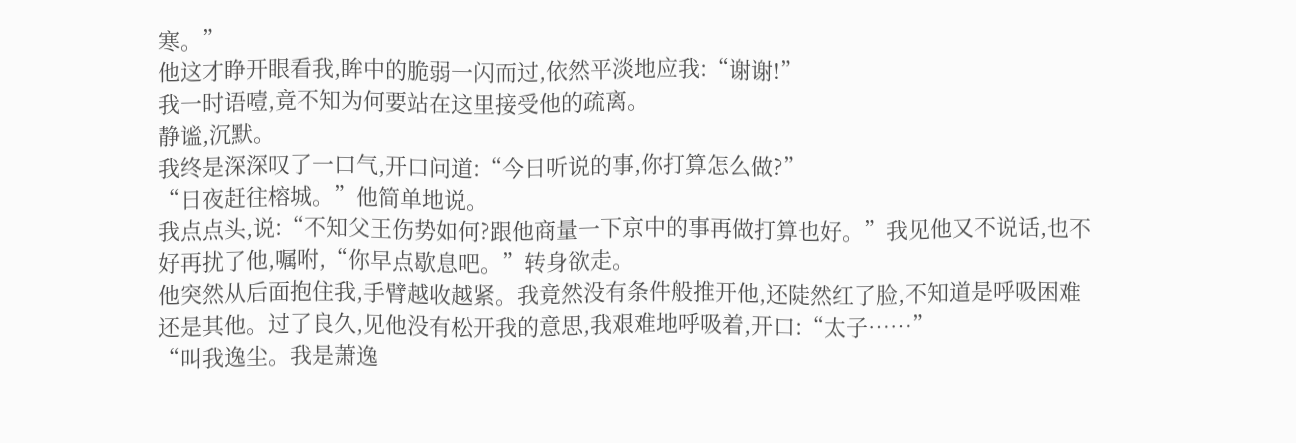寒。”
他这才睁开眼看我,眸中的脆弱一闪而过,依然平淡地应我:“谢谢!”
我一时语噎,竟不知为何要站在这里接受他的疏离。
静谧,沉默。
我终是深深叹了一口气,开口问道:“今日听说的事,你打算怎么做?”
“日夜赶往榕城。”他简单地说。
我点点头,说:“不知父王伤势如何?跟他商量一下京中的事再做打算也好。”我见他又不说话,也不好再扰了他,嘱咐,“你早点歇息吧。”转身欲走。
他突然从后面抱住我,手臂越收越紧。我竟然没有条件般推开他,还陡然红了脸,不知道是呼吸困难还是其他。过了良久,见他没有松开我的意思,我艰难地呼吸着,开口:“太子……”
“叫我逸尘。我是萧逸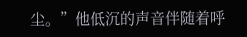尘。”他低沉的声音伴随着呼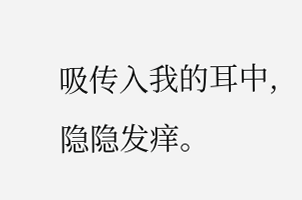吸传入我的耳中,隐隐发痒。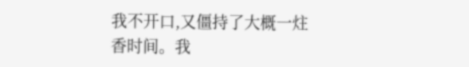我不开口,又僵持了大概一炷香时间。我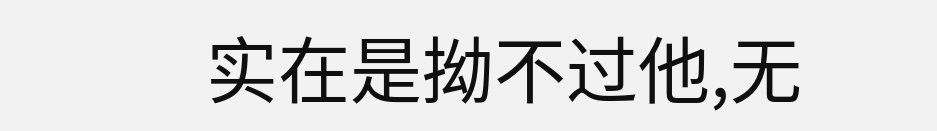实在是拗不过他,无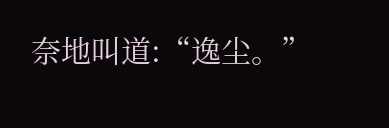奈地叫道:“逸尘。”